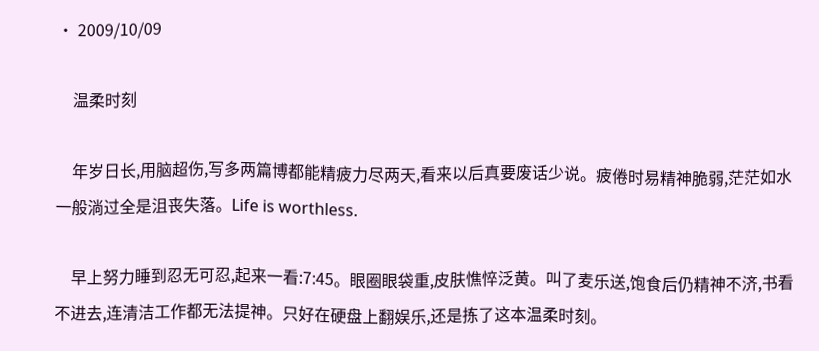• 2009/10/09

    温柔时刻

    年岁日长,用脑超伤,写多两篇博都能精疲力尽两天,看来以后真要废话少说。疲倦时易精神脆弱,茫茫如水一般淌过全是沮丧失落。Life is worthless.

    早上努力睡到忍无可忍,起来一看:7:45。眼圈眼袋重,皮肤憔悴泛黄。叫了麦乐送,饱食后仍精神不济,书看不进去,连清洁工作都无法提神。只好在硬盘上翻娱乐,还是拣了这本温柔时刻。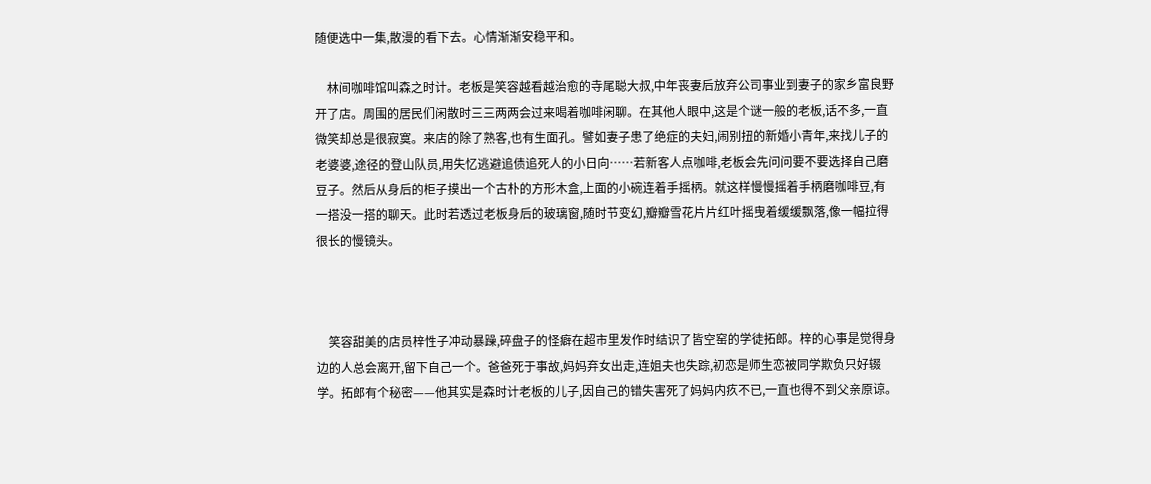随便选中一集,散漫的看下去。心情渐渐安稳平和。

    林间咖啡馆叫森之时计。老板是笑容越看越治愈的寺尾聪大叔,中年丧妻后放弃公司事业到妻子的家乡富良野开了店。周围的居民们闲散时三三两两会过来喝着咖啡闲聊。在其他人眼中,这是个谜一般的老板,话不多,一直微笑却总是很寂寞。来店的除了熟客,也有生面孔。譬如妻子患了绝症的夫妇,闹别扭的新婚小青年,来找儿子的老婆婆,途径的登山队员,用失忆逃避追债追死人的小日向……若新客人点咖啡,老板会先问问要不要选择自己磨豆子。然后从身后的柜子摸出一个古朴的方形木盒,上面的小碗连着手摇柄。就这样慢慢摇着手柄磨咖啡豆,有一搭没一搭的聊天。此时若透过老板身后的玻璃窗,随时节变幻,瓣瓣雪花片片红叶摇曳着缓缓飘落,像一幅拉得很长的慢镜头。



    笑容甜美的店员梓性子冲动暴躁,碎盘子的怪癖在超市里发作时结识了皆空窑的学徒拓郎。梓的心事是觉得身边的人总会离开,留下自己一个。爸爸死于事故,妈妈弃女出走,连姐夫也失踪,初恋是师生恋被同学欺负只好辍学。拓郎有个秘密——他其实是森时计老板的儿子,因自己的错失害死了妈妈内疚不已,一直也得不到父亲原谅。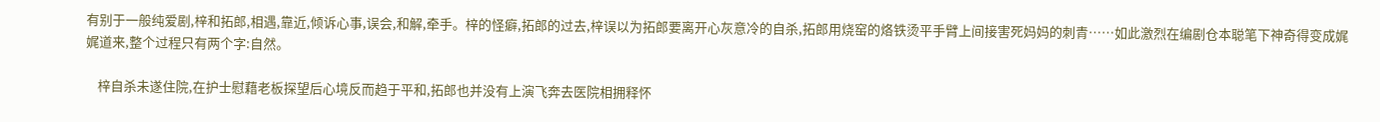有别于一般纯爱剧,梓和拓郎,相遇,靠近,倾诉心事,误会,和解,牵手。梓的怪癖,拓郎的过去,梓误以为拓郎要离开心灰意冷的自杀,拓郎用烧窑的烙铁烫平手臂上间接害死妈妈的刺青……如此激烈在编剧仓本聪笔下神奇得变成娓娓道来,整个过程只有两个字:自然。

    梓自杀未遂住院,在护士慰藉老板探望后心境反而趋于平和,拓郎也并没有上演飞奔去医院相拥释怀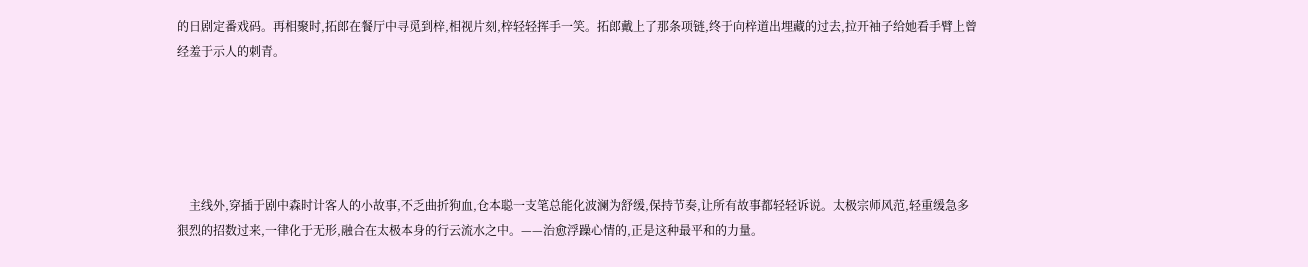的日剧定番戏码。再相聚时,拓郎在餐厅中寻觅到梓,相视片刻,梓轻轻挥手一笑。拓郎戴上了那条项链,终于向梓道出埋藏的过去,拉开袖子给她看手臂上曾经羞于示人的刺青。





    主线外,穿插于剧中森时计客人的小故事,不乏曲折狗血,仓本聪一支笔总能化波澜为舒缓,保持节奏,让所有故事都轻轻诉说。太极宗师风范,轻重缓急多狠烈的招数过来,一律化于无形,融合在太极本身的行云流水之中。——治愈浮躁心情的,正是这种最平和的力量。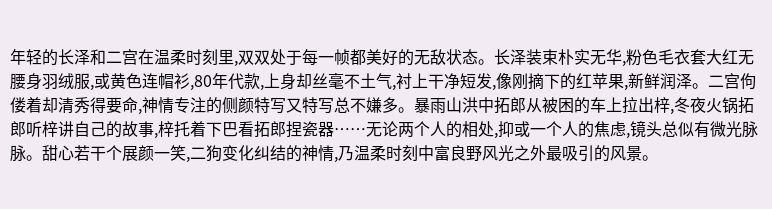年轻的长泽和二宫在温柔时刻里,双双处于每一帧都美好的无敌状态。长泽装束朴实无华,粉色毛衣套大红无腰身羽绒服,或黄色连帽衫,80年代款,上身却丝毫不土气,衬上干净短发,像刚摘下的红苹果,新鲜润泽。二宫佝偻着却清秀得要命,神情专注的侧颜特写又特写总不嫌多。暴雨山洪中拓郎从被困的车上拉出梓,冬夜火锅拓郎听梓讲自己的故事,梓托着下巴看拓郎捏瓷器……无论两个人的相处,抑或一个人的焦虑,镜头总似有微光脉脉。甜心若干个展颜一笑,二狗变化纠结的神情,乃温柔时刻中富良野风光之外最吸引的风景。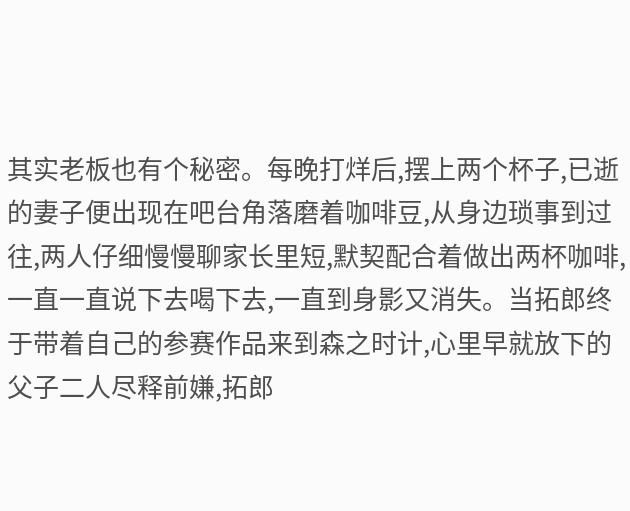其实老板也有个秘密。每晚打烊后,摆上两个杯子,已逝的妻子便出现在吧台角落磨着咖啡豆,从身边琐事到过往,两人仔细慢慢聊家长里短,默契配合着做出两杯咖啡,一直一直说下去喝下去,一直到身影又消失。当拓郎终于带着自己的参赛作品来到森之时计,心里早就放下的父子二人尽释前嫌,拓郎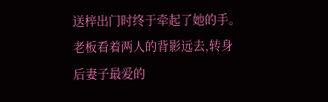送梓出门时终于牵起了她的手。老板看着两人的背影远去,转身后妻子最爱的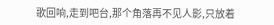歌回响,走到吧台,那个角落再不见人影,只放着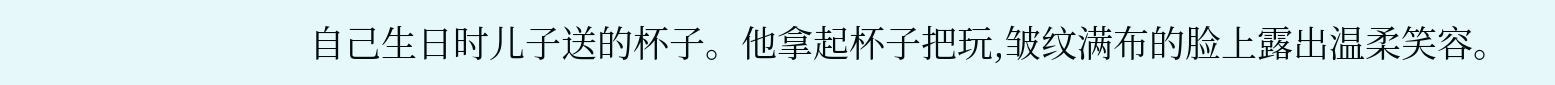自己生日时儿子送的杯子。他拿起杯子把玩,皱纹满布的脸上露出温柔笑容。